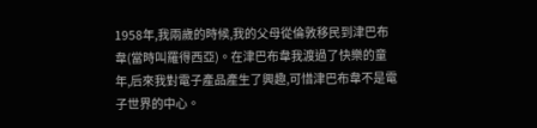1958年,我兩歲的時候,我的父母從倫敦移民到津巴布韋(當時叫羅得西亞)。在津巴布韋我渡過了快樂的童年,后來我對電子產品產生了興趣,可惜津巴布韋不是電子世界的中心。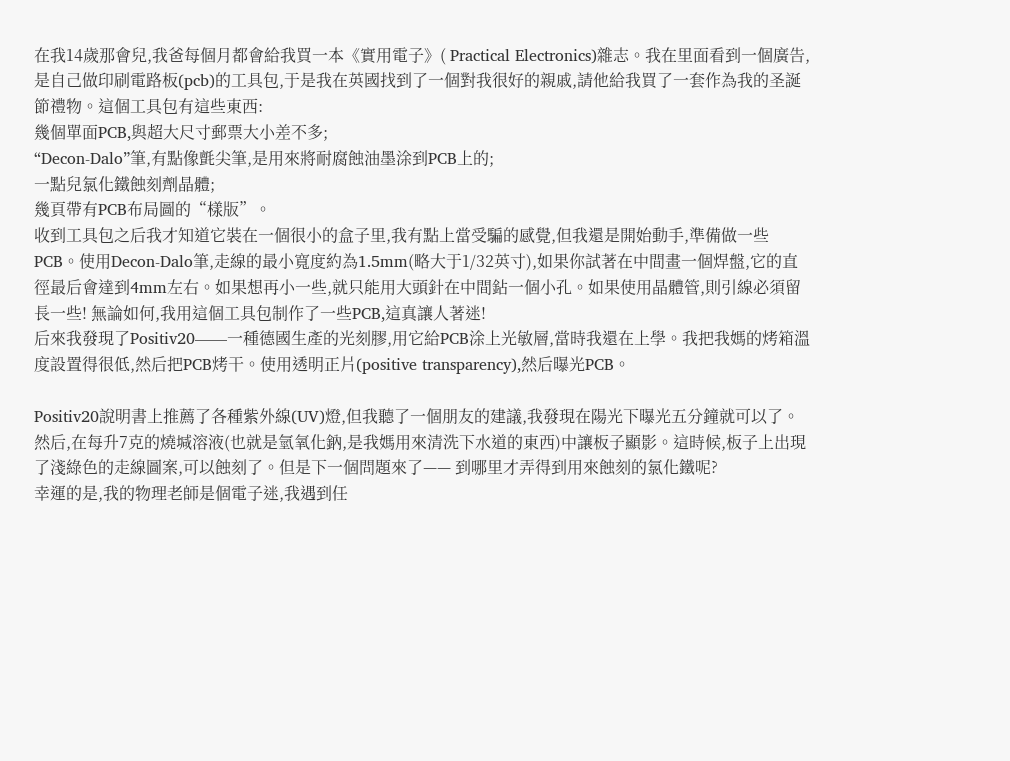在我14歲那會兒,我爸每個月都會給我買一本《實用電子》( Practical Electronics)雜志。我在里面看到一個廣告,是自己做印刷電路板(pcb)的工具包,于是我在英國找到了一個對我很好的親戚,請他給我買了一套作為我的圣誕節禮物。這個工具包有這些東西:
幾個單面PCB,與超大尺寸郵票大小差不多;
“Decon-Dalo”筆,有點像氈尖筆,是用來將耐腐蝕油墨涂到PCB上的;
一點兒氯化鐵蝕刻劑晶體;
幾頁帶有PCB布局圖的“樣版”。
收到工具包之后我才知道它裝在一個很小的盒子里,我有點上當受騙的感覺,但我還是開始動手,準備做一些PCB。使用Decon-Dalo筆,走線的最小寬度約為1.5mm(略大于1/32英寸),如果你試著在中間畫一個焊盤,它的直徑最后會達到4mm左右。如果想再小一些,就只能用大頭針在中間鉆一個小孔。如果使用晶體管,則引線必須留長一些! 無論如何,我用這個工具包制作了一些PCB,這真讓人著迷!
后來我發現了Positiv20——一種德國生產的光刻膠,用它給PCB涂上光敏層,當時我還在上學。我把我媽的烤箱溫度設置得很低,然后把PCB烤干。使用透明正片(positive transparency),然后曝光PCB。

Positiv20說明書上推薦了各種紫外線(UV)燈,但我聽了一個朋友的建議,我發現在陽光下曝光五分鐘就可以了。然后,在每升7克的燒堿溶液(也就是氫氧化鈉,是我媽用來清洗下水道的東西)中讓板子顯影。這時候,板子上出現了淺綠色的走線圖案,可以蝕刻了。但是下一個問題來了—— 到哪里才弄得到用來蝕刻的氯化鐵呢?
幸運的是,我的物理老師是個電子迷,我遇到任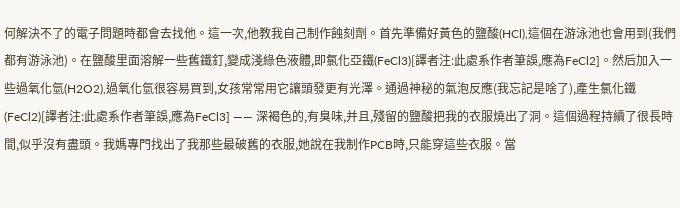何解決不了的電子問題時都會去找他。這一次,他教我自己制作蝕刻劑。首先準備好黃色的鹽酸(HCl),這個在游泳池也會用到(我們都有游泳池)。在鹽酸里面溶解一些舊鐵釘,變成淺綠色液體,即氯化亞鐵(FeCl3)[譯者注:此處系作者筆誤,應為FeCl2]。然后加入一些過氧化氫(H2O2),過氧化氫很容易買到,女孩常常用它讓頭發更有光澤。通過神秘的氣泡反應(我忘記是啥了),產生氯化鐵(FeCl2)[譯者注:此處系作者筆誤,應為FeCl3] —— 深褐色的,有臭味,并且,殘留的鹽酸把我的衣服燒出了洞。這個過程持續了很長時間,似乎沒有盡頭。我媽專門找出了我那些最破舊的衣服,她說在我制作PCB時,只能穿這些衣服。當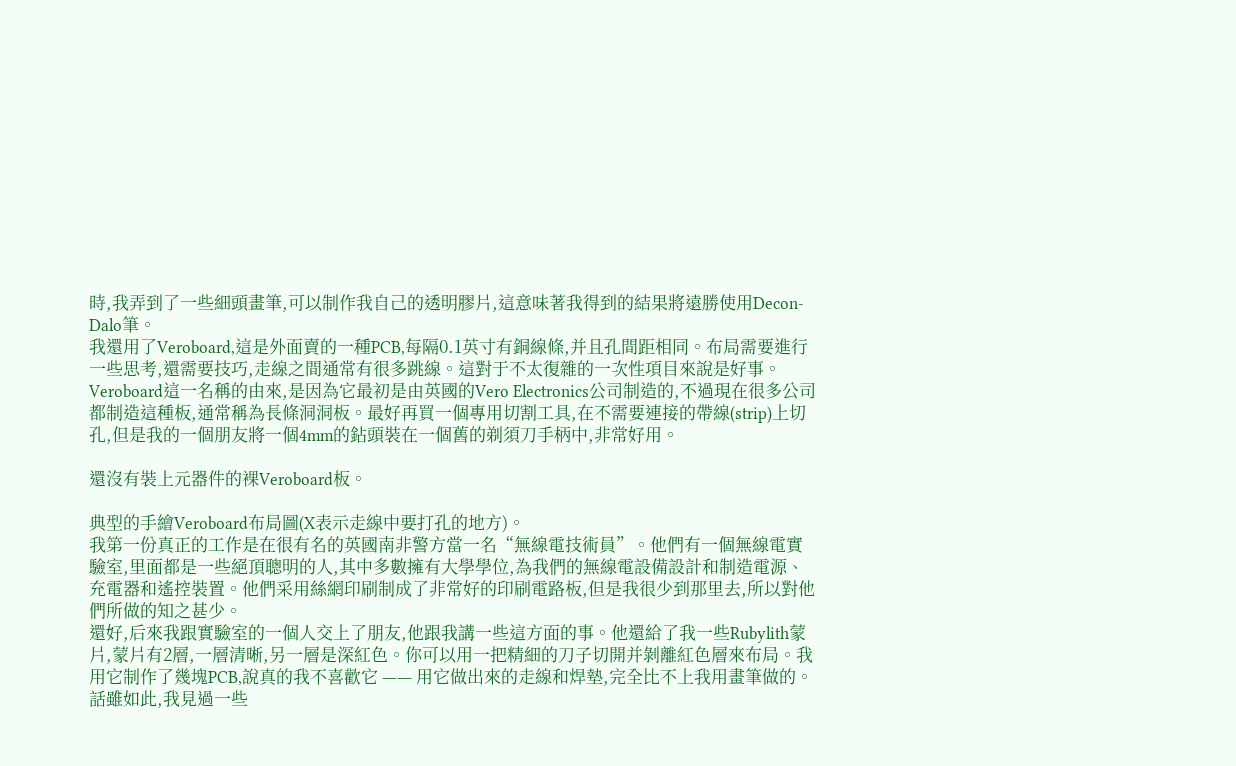時,我弄到了一些細頭畫筆,可以制作我自己的透明膠片,這意味著我得到的結果將遠勝使用Decon-Dalo筆。
我還用了Veroboard,這是外面賣的一種PCB,每隔0.1英寸有銅線條,并且孔間距相同。布局需要進行一些思考,還需要技巧,走線之間通常有很多跳線。這對于不太復雜的一次性項目來說是好事。Veroboard這一名稱的由來,是因為它最初是由英國的Vero Electronics公司制造的,不過現在很多公司都制造這種板,通常稱為長條洞洞板。最好再買一個專用切割工具,在不需要連接的帶線(strip)上切孔,但是我的一個朋友將一個4mm的鉆頭裝在一個舊的剃須刀手柄中,非常好用。

還沒有裝上元器件的裸Veroboard板。

典型的手繪Veroboard布局圖(X表示走線中要打孔的地方)。
我第一份真正的工作是在很有名的英國南非警方當一名“無線電技術員”。他們有一個無線電實驗室,里面都是一些絕頂聰明的人,其中多數擁有大學學位,為我們的無線電設備設計和制造電源、充電器和遙控裝置。他們采用絲網印刷制成了非常好的印刷電路板,但是我很少到那里去,所以對他們所做的知之甚少。
還好,后來我跟實驗室的一個人交上了朋友,他跟我講一些這方面的事。他還給了我一些Rubylith蒙片,蒙片有2層,一層清晰,另一層是深紅色。你可以用一把精細的刀子切開并剝離紅色層來布局。我用它制作了幾塊PCB,說真的我不喜歡它 —— 用它做出來的走線和焊墊,完全比不上我用畫筆做的。話雖如此,我見過一些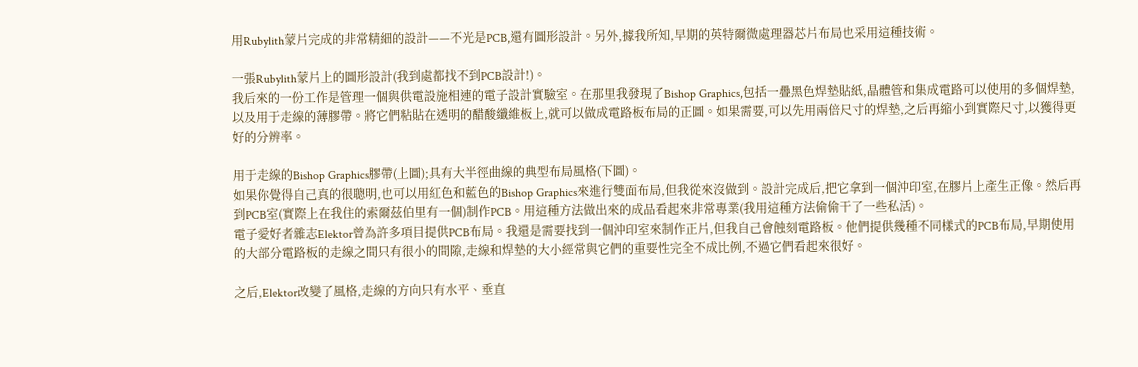用Rubylith蒙片完成的非常精細的設計——不光是PCB,還有圖形設計。另外,據我所知,早期的英特爾微處理器芯片布局也采用這種技術。

一張Rubylith蒙片上的圖形設計(我到處都找不到PCB設計!)。
我后來的一份工作是管理一個與供電設施相連的電子設計實驗室。在那里我發現了Bishop Graphics,包括一疊黑色焊墊貼紙,晶體管和集成電路可以使用的多個焊墊,以及用于走線的薄膠帶。將它們粘貼在透明的醋酸纖維板上,就可以做成電路板布局的正圖。如果需要,可以先用兩倍尺寸的焊墊,之后再縮小到實際尺寸,以獲得更好的分辨率。

用于走線的Bishop Graphics膠帶(上圖);具有大半徑曲線的典型布局風格(下圖)。
如果你覺得自己真的很聰明,也可以用紅色和藍色的Bishop Graphics來進行雙面布局,但我從來沒做到。設計完成后,把它拿到一個沖印室,在膠片上產生正像。然后再到PCB室(實際上在我住的索爾茲伯里有一個)制作PCB。用這種方法做出來的成品看起來非常專業(我用這種方法偷偷干了一些私活)。
電子愛好者雜志Elektor曾為許多項目提供PCB布局。我還是需要找到一個沖印室來制作正片,但我自己會蝕刻電路板。他們提供幾種不同樣式的PCB布局,早期使用的大部分電路板的走線之間只有很小的間隙,走線和焊墊的大小經常與它們的重要性完全不成比例,不過它們看起來很好。

之后,Elektor改變了風格,走線的方向只有水平、垂直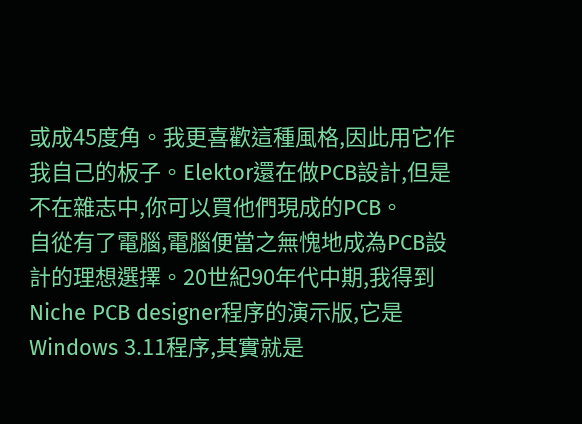或成45度角。我更喜歡這種風格,因此用它作我自己的板子。Elektor還在做PCB設計,但是不在雜志中,你可以買他們現成的PCB。
自從有了電腦,電腦便當之無愧地成為PCB設計的理想選擇。20世紀90年代中期,我得到Niche PCB designer程序的演示版,它是Windows 3.11程序,其實就是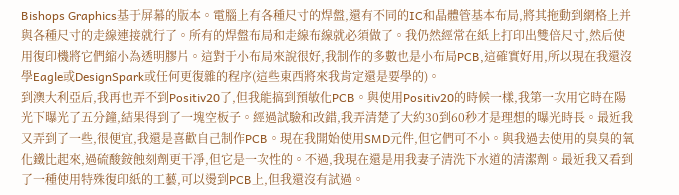Bishops Graphics基于屏幕的版本。電腦上有各種尺寸的焊盤,還有不同的IC和晶體管基本布局,將其拖動到網格上并與各種尺寸的走線連接就行了。所有的焊盤布局和走線布線就必須做了。我仍然經常在紙上打印出雙倍尺寸,然后使用復印機將它們縮小為透明膠片。這對于小布局來說很好,我制作的多數也是小布局PCB,這確實好用,所以現在我還沒學Eagle或DesignSpark或任何更復雜的程序(這些東西將來我肯定還是要學的)。
到澳大利亞后,我再也弄不到Positiv20了,但我能搞到預敏化PCB。與使用Positiv20的時候一樣,我第一次用它時在陽光下曝光了五分鐘,結果得到了一塊空板子。經過試驗和改錯,我弄清楚了大約30到60秒才是理想的曝光時長。最近我又弄到了一些,很便宜,我還是喜歡自己制作PCB。現在我開始使用SMD元件,但它們可不小。與我過去使用的臭臭的氧化鐵比起來,過硫酸銨蝕刻劑更干凈,但它是一次性的。不過,我現在還是用我妻子清洗下水道的清潔劑。最近我又看到了一種使用特殊復印紙的工藝,可以燙到PCB上,但我還沒有試過。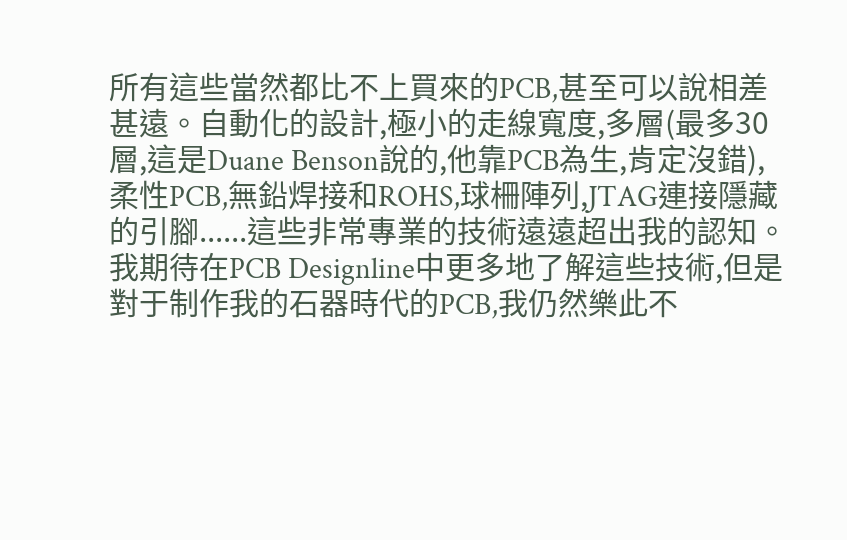所有這些當然都比不上買來的PCB,甚至可以說相差甚遠。自動化的設計,極小的走線寬度,多層(最多30層,這是Duane Benson說的,他靠PCB為生,肯定沒錯),柔性PCB,無鉛焊接和ROHS,球柵陣列,JTAG連接隱藏的引腳......這些非常專業的技術遠遠超出我的認知。我期待在PCB Designline中更多地了解這些技術,但是對于制作我的石器時代的PCB,我仍然樂此不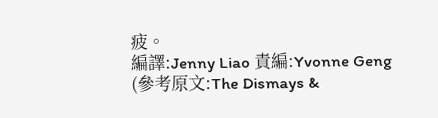疲。
編譯:Jenny Liao 責編:Yvonne Geng
(參考原文:The Dismays &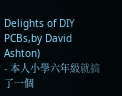Delights of DIY PCBs,by David Ashton)
- 本人小學六年級就搞了一個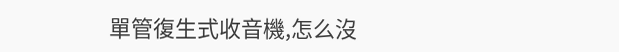單管復生式收音機,怎么沒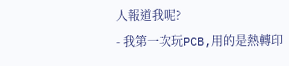人報道我呢?
- 我第一次玩PCB,用的是熱轉印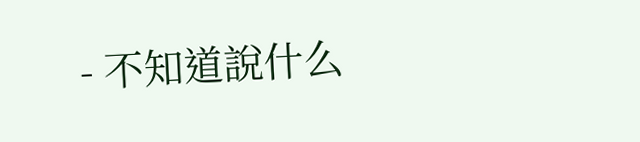- 不知道說什么